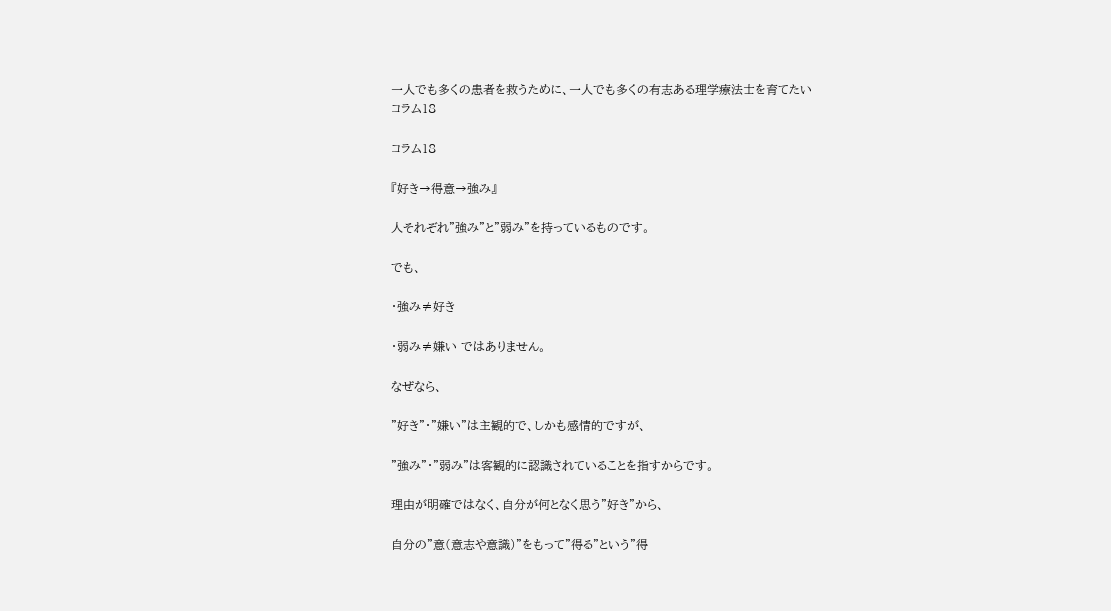一人でも多くの患者を救うために、一人でも多くの有志ある理学療法士を育てたい
コラム18

コラム18

『好き→得意→強み』

人それぞれ”強み”と”弱み”を持っているものです。

でも、

・強み≠好き

・弱み≠嫌い ではありません。

なぜなら、

”好き”・”嫌い”は主観的で、しかも感情的ですが、

”強み”・”弱み”は客観的に認識されていることを指すからです。

理由が明確ではなく、自分が何となく思う”好き”から、

自分の”意(意志や意識)”をもって”得る”という”得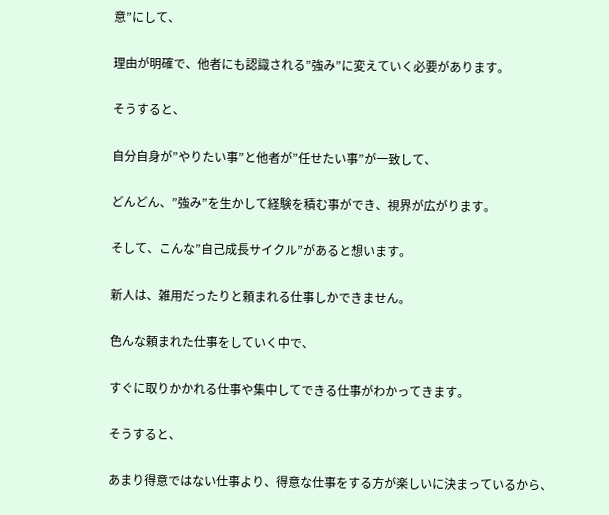意”にして、

理由が明確で、他者にも認識される”強み”に変えていく必要があります。

そうすると、

自分自身が”やりたい事”と他者が”任せたい事”が一致して、

どんどん、”強み”を生かして経験を積む事ができ、視界が広がります。

そして、こんな”自己成長サイクル”があると想います。

新人は、雑用だったりと頼まれる仕事しかできません。

色んな頼まれた仕事をしていく中で、

すぐに取りかかれる仕事や集中してできる仕事がわかってきます。

そうすると、

あまり得意ではない仕事より、得意な仕事をする方が楽しいに決まっているから、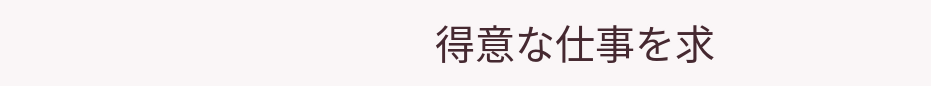得意な仕事を求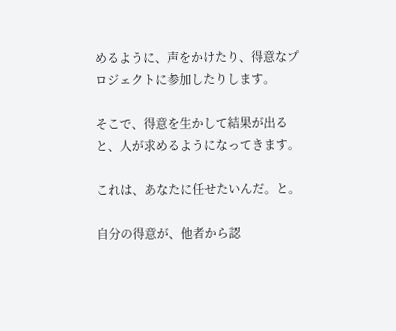めるように、声をかけたり、得意なプロジェクトに参加したりします。

そこで、得意を生かして結果が出ると、人が求めるようになってきます。

これは、あなたに任せたいんだ。と。

自分の得意が、他者から認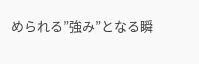められる”強み”となる瞬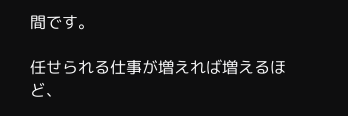間です。

任せられる仕事が増えれば増えるほど、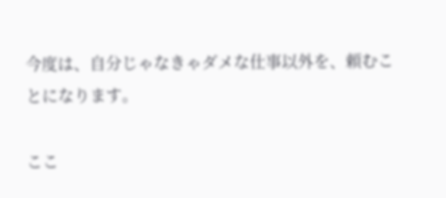今度は、自分じゃなきゃダメな仕事以外を、頼むことになります。

ここ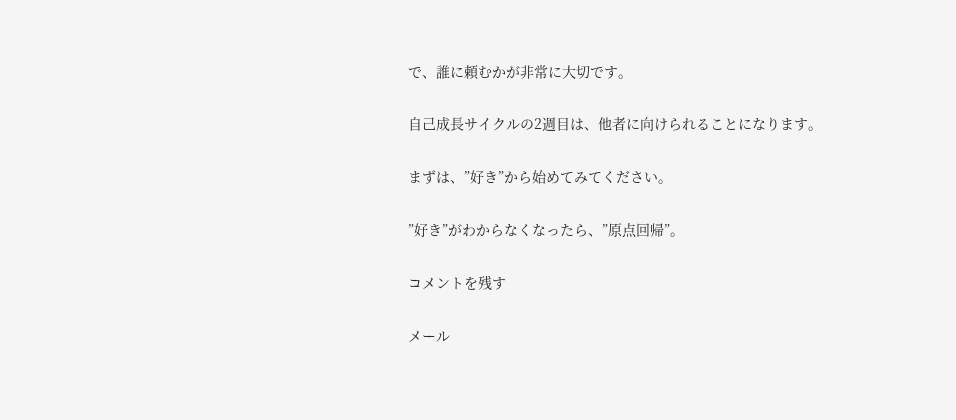で、誰に頼むかが非常に大切です。

自己成長サイクルの2週目は、他者に向けられることになります。

まずは、”好き”から始めてみてください。

”好き”がわからなくなったら、”原点回帰”。

コメントを残す

メール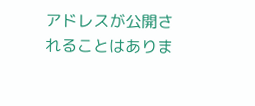アドレスが公開されることはありま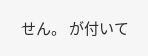せん。 が付いて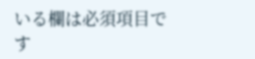いる欄は必須項目です